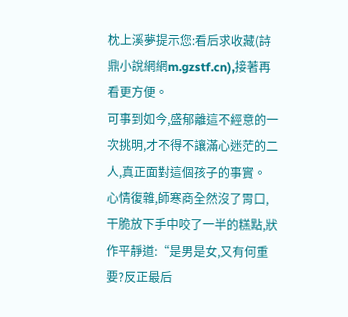枕上溪夢提示您:看后求收藏(詩鼎小說網網m.gzstf.cn),接著再看更方便。
可事到如今,盛郁離這不經意的一次挑明,才不得不讓滿心迷茫的二人,真正面對這個孩子的事實。
心情復雜,師寒商全然沒了胃口,干脆放下手中咬了一半的糕點,狀作平靜道:“是男是女,又有何重要?反正最后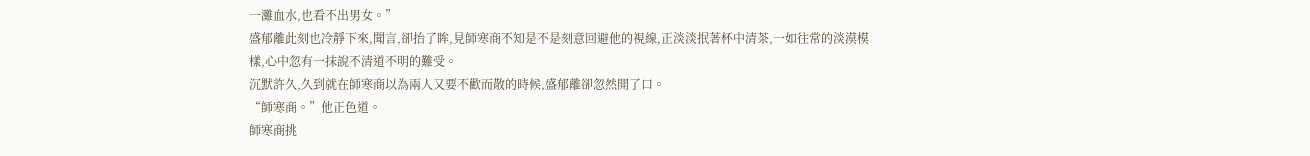一灘血水,也看不出男女。”
盛郁離此刻也冷靜下來,聞言,卻抬了眸,見師寒商不知是不是刻意回避他的視線,正淡淡抿著杯中清茶,一如往常的淡漠模樣,心中忽有一抹說不清道不明的難受。
沉默許久,久到就在師寒商以為兩人又要不歡而散的時候,盛郁離卻忽然開了口。
“師寒商。”他正色道。
師寒商挑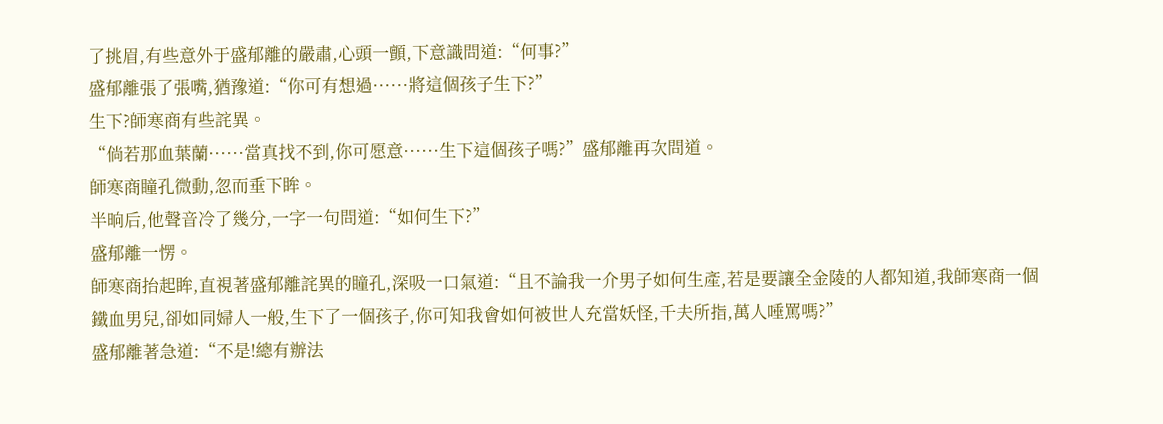了挑眉,有些意外于盛郁離的嚴肅,心頭一顫,下意識問道:“何事?”
盛郁離張了張嘴,猶豫道:“你可有想過······將這個孩子生下?”
生下?師寒商有些詫異。
“倘若那血葉蘭······當真找不到,你可愿意······生下這個孩子嗎?”盛郁離再次問道。
師寒商瞳孔微動,忽而垂下眸。
半晌后,他聲音冷了幾分,一字一句問道:“如何生下?”
盛郁離一愣。
師寒商抬起眸,直視著盛郁離詫異的瞳孔,深吸一口氣道:“且不論我一介男子如何生產,若是要讓全金陵的人都知道,我師寒商一個鐵血男兒,卻如同婦人一般,生下了一個孩子,你可知我會如何被世人充當妖怪,千夫所指,萬人唾罵嗎?”
盛郁離著急道:“不是!總有辦法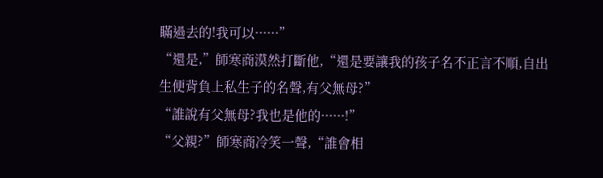瞞過去的!我可以······”
“還是,”師寒商漠然打斷他,“還是要讓我的孩子名不正言不順,自出生便背負上私生子的名聲,有父無母?”
“誰說有父無母?我也是他的······!”
“父親?”師寒商冷笑一聲,“誰會相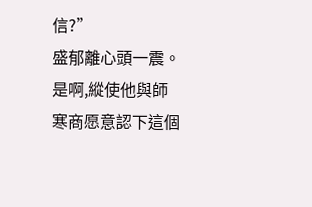信?”
盛郁離心頭一震。
是啊,縱使他與師寒商愿意認下這個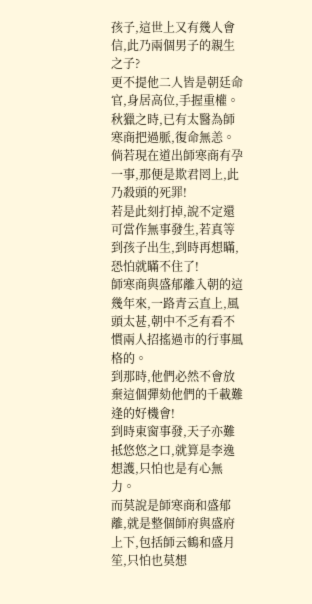孩子,這世上又有幾人會信,此乃兩個男子的親生之子?
更不提他二人皆是朝廷命官,身居高位,手握重權。
秋獵之時,已有太醫為師寒商把過脈,復命無恙。倘若現在道出師寒商有孕一事,那便是欺君罔上,此乃殺頭的死罪!
若是此刻打掉,說不定還可當作無事發生,若真等到孩子出生,到時再想瞞,恐怕就瞞不住了!
師寒商與盛郁離入朝的這幾年來,一路青云直上,風頭太甚,朝中不乏有看不慣兩人招搖過市的行事風格的。
到那時,他們必然不會放棄這個彈劾他們的千載難逢的好機會!
到時東窗事發,天子亦難抵悠悠之口,就算是李逸想護,只怕也是有心無力。
而莫說是師寒商和盛郁離,就是整個師府與盛府上下,包括師云鶴和盛月笙,只怕也莫想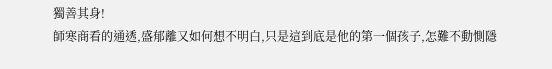獨善其身!
師寒商看的通透,盛郁離又如何想不明白,只是這到底是他的第一個孩子,怎難不動惻隱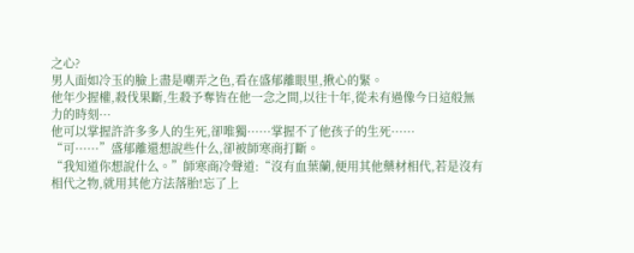之心?
男人面如冷玉的臉上盡是嘲弄之色,看在盛郁離眼里,揪心的緊。
他年少握權,殺伐果斷,生殺予奪皆在他一念之間,以往十年,從未有過像今日這般無力的時刻···
他可以掌握許許多多人的生死,卻唯獨······掌握不了他孩子的生死······
“可······”盛郁離還想說些什么,卻被師寒商打斷。
“我知道你想說什么。”師寒商冷聲道:“沒有血葉蘭,便用其他藥材相代,若是沒有相代之物,就用其他方法落胎!忘了上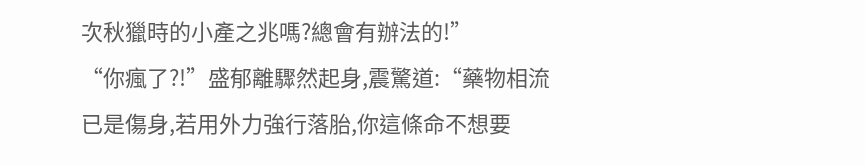次秋獵時的小產之兆嗎?總會有辦法的!”
“你瘋了?!”盛郁離驟然起身,震驚道:“藥物相流已是傷身,若用外力強行落胎,你這條命不想要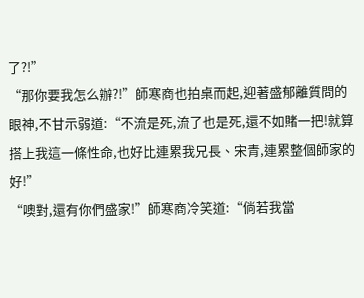了?!”
“那你要我怎么辦?!”師寒商也拍桌而起,迎著盛郁離質問的眼神,不甘示弱道:“不流是死,流了也是死,還不如賭一把!就算搭上我這一條性命,也好比連累我兄長、宋青,連累整個師家的好!”
“噢對,還有你們盛家!”師寒商冷笑道:“倘若我當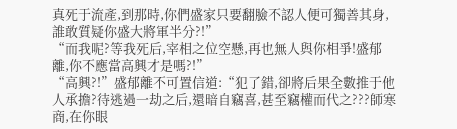真死于流產,到那時,你們盛家只要翻臉不認人便可獨善其身,誰敢質疑你盛大將軍半分?!”
“而我呢?等我死后,宰相之位空懸,再也無人與你相爭!盛郁離,你不應當高興才是嗎?!”
“高興?!”盛郁離不可置信道:“犯了錯,卻將后果全數推于他人承擔?待逃過一劫之后,還暗自竊喜,甚至竊權而代之???師寒商,在你眼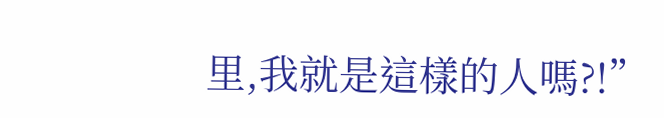里,我就是這樣的人嗎?!”